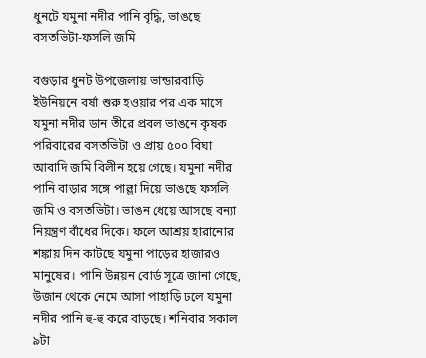ধুনটে যমুনা নদীর পানি বৃদ্ধি, ভাঙছে বসতভিটা-ফসলি জমি

বগুড়ার ধুনট উপজেলায় ভান্ডারবাড়ি ইউনিয়নে বর্ষা শুরু হওয়ার পর এক মাসে যমুনা নদীর ডান তীরে প্রবল ভাঙনে কৃষক পরিবারের বসতভিটা ও প্রায় ৫০০ বিঘা আবাদি জমি বিলীন হয়ে গেছে। যমুনা নদীর পানি বাড়ার সঙ্গে পাল্লা দিয়ে ভাঙছে ফসলি জমি ও বসতভিটা। ভাঙন ধেয়ে আসছে বন্যা নিয়ন্ত্রণ বাঁধের দিকে। ফলে আশ্রয় হারানোর শঙ্কায় দিন কাটছে যমুনা পাড়ের হাজারও মানুষের। পানি উন্নয়ন বোর্ড সূত্রে জানা গেছে, উজান থেকে নেমে আসা পাহাড়ি ঢলে যমুনা নদীর পানি হু-হু করে বাড়ছে। শনিবার সকাল ৯টা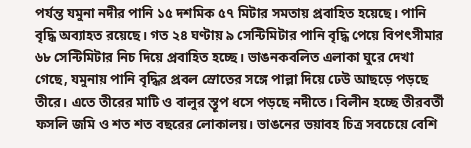পর্যন্ত যমুনা নদীর পানি ১৫ দশমিক ৫৭ মিটার সমতায় প্রবাহিত হয়েছে। পানি বৃদ্ধি অব্যাহত রয়েছে। গত ২৪ ঘণ্টায় ৯ সেন্টিমিটার পানি বৃদ্ধি পেয়ে বিপৎসীমার ৬৮ সেন্টিমিটার নিচ দিয়ে প্রবাহিত হচ্ছে। ভাঙনকবলিত এলাকা ঘুরে দেখা গেছে, যমুনায় পানি বৃদ্ধির প্রবল স্রোতের সঙ্গে পাল্লা দিয়ে ঢেউ আছড়ে পড়ছে তীরে। এতে তীরের মাটি ও বালুর স্তূপ ধসে পড়ছে নদীতে। বিলীন হচ্ছে তীরবর্তী ফসলি জমি ও শত শত বছরের লোকালয়। ভাঙনের ভয়াবহ চিত্র সবচেয়ে বেশি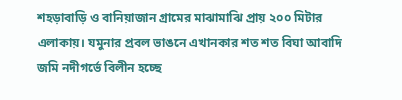শহড়াবাড়ি ও বানিয়াজান গ্রামের মাঝামাঝি প্রায় ২০০ মিটার এলাকায়। যমুনার প্রবল ভাঙনে এখানকার শত শত বিঘা আবাদি জমি নদীগর্ভে বিলীন হচ্ছে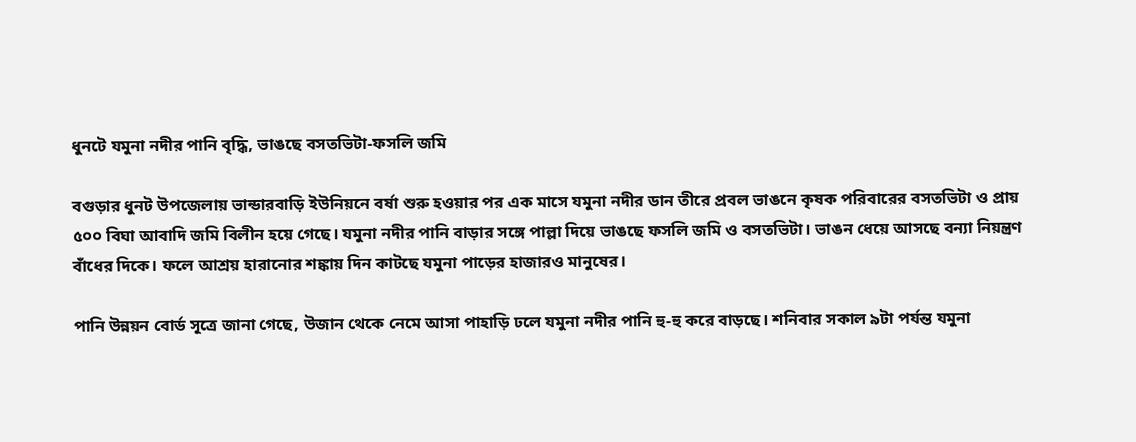ধুনটে যমুনা নদীর পানি বৃদ্ধি, ভাঙছে বসতভিটা-ফসলি জমি

বগুড়ার ধুনট উপজেলায় ভান্ডারবাড়ি ইউনিয়নে বর্ষা শুরু হওয়ার পর এক মাসে যমুনা নদীর ডান তীরে প্রবল ভাঙনে কৃষক পরিবারের বসতভিটা ও প্রায় ৫০০ বিঘা আবাদি জমি বিলীন হয়ে গেছে। যমুনা নদীর পানি বাড়ার সঙ্গে পাল্লা দিয়ে ভাঙছে ফসলি জমি ও বসতভিটা। ভাঙন ধেয়ে আসছে বন্যা নিয়ন্ত্রণ বাঁধের দিকে। ফলে আশ্রয় হারানোর শঙ্কায় দিন কাটছে যমুনা পাড়ের হাজারও মানুষের।

পানি উন্নয়ন বোর্ড সূত্রে জানা গেছে, উজান থেকে নেমে আসা পাহাড়ি ঢলে যমুনা নদীর পানি হু-হু করে বাড়ছে। শনিবার সকাল ৯টা পর্যন্ত যমুনা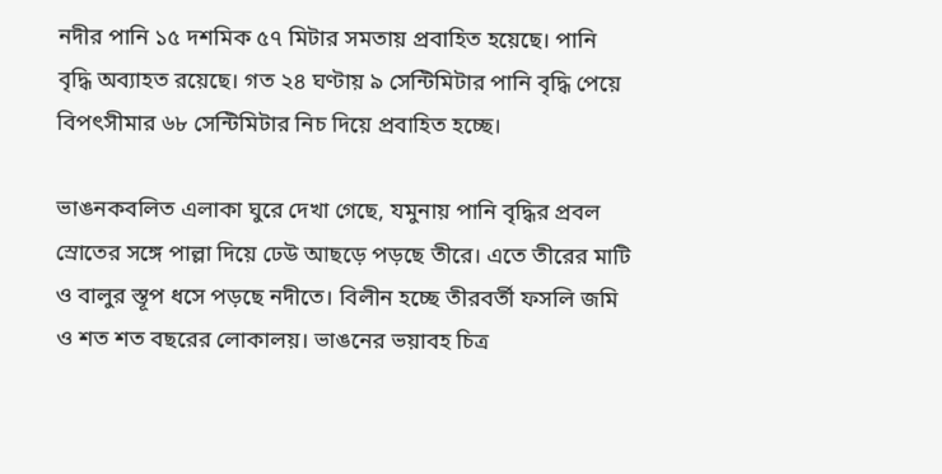নদীর পানি ১৫ দশমিক ৫৭ মিটার সমতায় প্রবাহিত হয়েছে। পানি বৃদ্ধি অব্যাহত রয়েছে। গত ২৪ ঘণ্টায় ৯ সেন্টিমিটার পানি বৃদ্ধি পেয়ে বিপৎসীমার ৬৮ সেন্টিমিটার নিচ দিয়ে প্রবাহিত হচ্ছে।

ভাঙনকবলিত এলাকা ঘুরে দেখা গেছে, যমুনায় পানি বৃদ্ধির প্রবল স্রোতের সঙ্গে পাল্লা দিয়ে ঢেউ আছড়ে পড়ছে তীরে। এতে তীরের মাটি ও বালুর স্তূপ ধসে পড়ছে নদীতে। বিলীন হচ্ছে তীরবর্তী ফসলি জমি ও শত শত বছরের লোকালয়। ভাঙনের ভয়াবহ চিত্র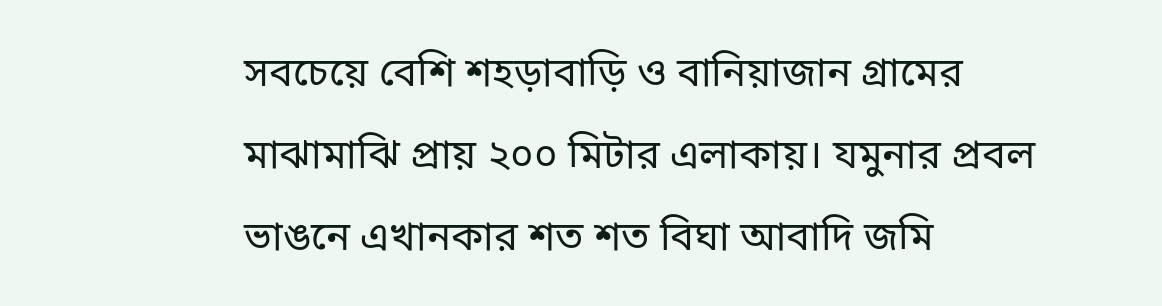সবচেয়ে বেশি শহড়াবাড়ি ও বানিয়াজান গ্রামের মাঝামাঝি প্রায় ২০০ মিটার এলাকায়। যমুনার প্রবল ভাঙনে এখানকার শত শত বিঘা আবাদি জমি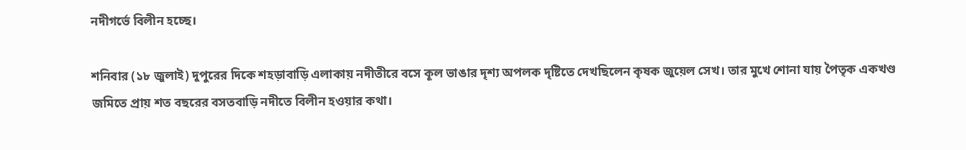নদীগর্ভে বিলীন হচ্ছে।

শনিবার (১৮ জুলাই) দুপুরের দিকে শহড়াবাড়ি এলাকায় নদীতীরে বসে কূল ভাঙার দৃশ্য অপলক দৃষ্টিতে দেখছিলেন কৃষক জুয়েল সেখ। তার মুখে শোনা যায় পৈতৃক একখণ্ড জমিতে প্রায় শত বছরের বসতবাড়ি নদীতে বিলীন হওয়ার কথা।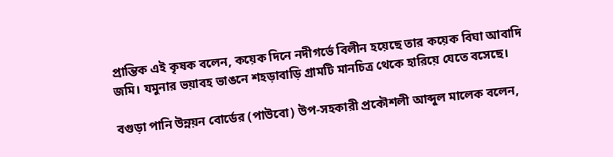প্রান্তিক এই কৃষক বলেন, কয়েক দিনে নদীগর্ভে বিলীন হয়েছে তার কয়েক বিঘা আবাদি জমি। যমুনার ভয়াবহ ভাঙনে শহড়াবাড়ি গ্রামটি মানচিত্র থেকে হারিয়ে যেতে বসেছে।

বগুড়া পানি উন্নয়ন বোর্ডের (পাউবো) উপ-সহকারী প্রকৌশলী আব্দুল মালেক বলেন,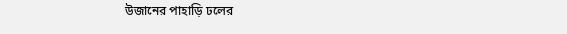উজানের পাহাড়ি ঢলের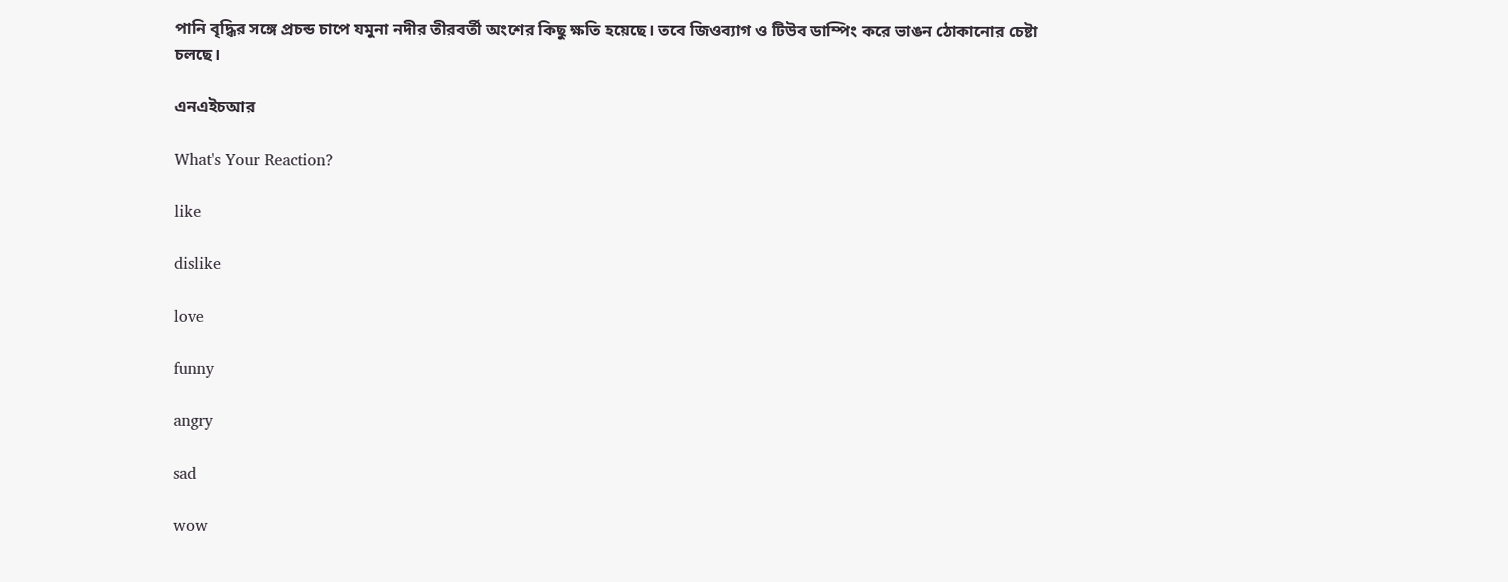পানি বৃদ্ধির সঙ্গে প্রচন্ড চাপে যমুনা নদীর তীরবর্তী অংশের কিছু ক্ষতি হয়েছে। তবে জিওব্যাগ ও টিউব ডাম্পিং করে ভাঙন ঠোকানোর চেষ্টা চলছে।

এনএইচআর

What's Your Reaction?

like

dislike

love

funny

angry

sad

wow